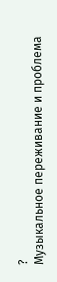?
Музыкальное переживание и проблема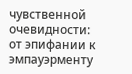чувственной очевидности: от эпифании к эмпауэрменту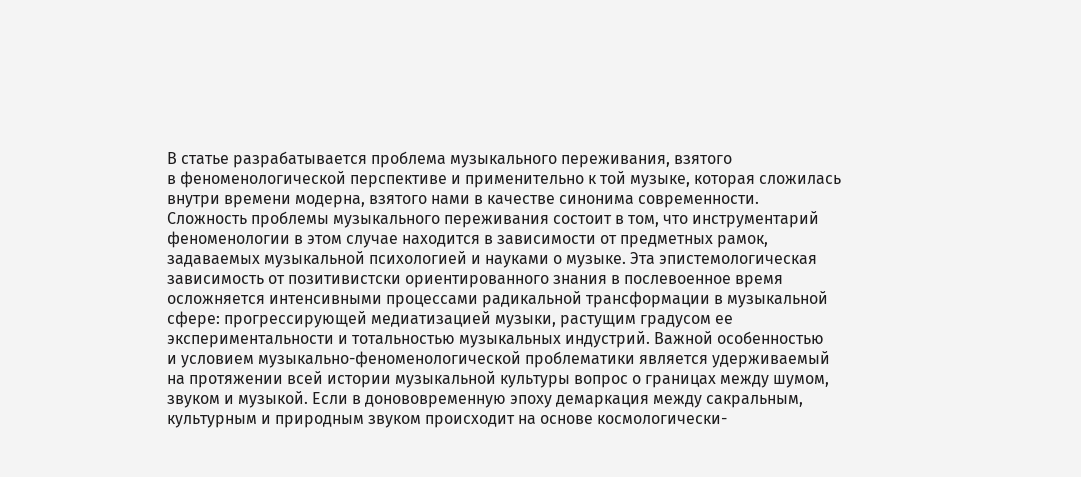В статье разрабатывается проблема музыкального переживания, взятого
в феноменологической перспективе и применительно к той музыке, которая сложилась
внутри времени модерна, взятого нами в качестве синонима современности.
Сложность проблемы музыкального переживания состоит в том, что инструментарий
феноменологии в этом случае находится в зависимости от предметных рамок,
задаваемых музыкальной психологией и науками о музыке. Эта эпистемологическая
зависимость от позитивистски ориентированного знания в послевоенное время
осложняется интенсивными процессами радикальной трансформации в музыкальной
сфере: прогрессирующей медиатизацией музыки, растущим градусом ее
экспериментальности и тотальностью музыкальных индустрий. Важной особенностью
и условием музыкально-феноменологической проблематики является удерживаемый
на протяжении всей истории музыкальной культуры вопрос о границах между шумом,
звуком и музыкой. Если в донововременную эпоху демаркация между сакральным,
культурным и природным звуком происходит на основе космологически-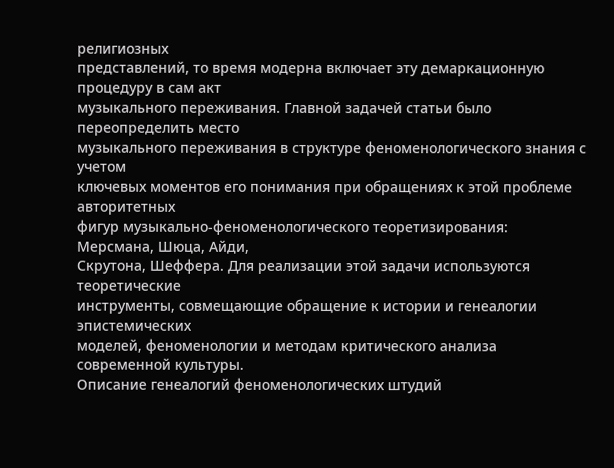религиозных
представлений, то время модерна включает эту демаркационную процедуру в сам акт
музыкального переживания. Главной задачей статьи было переопределить место
музыкального переживания в структуре феноменологического знания с учетом
ключевых моментов его понимания при обращениях к этой проблеме авторитетных
фигур музыкально-феноменологического теоретизирования: Мерсмана, Шюца, Айди,
Скрутона, Шеффера. Для реализации этой задачи используются теоретические
инструменты, совмещающие обращение к истории и генеалогии эпистемических
моделей, феноменологии и методам критического анализа современной культуры.
Описание генеалогий феноменологических штудий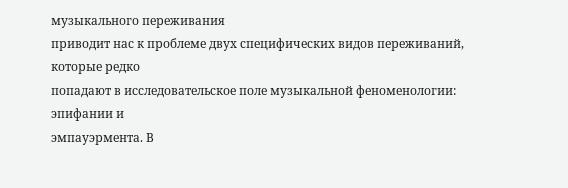музыкального переживания
приводит нас к проблеме двух специфических видов переживаний, которые редко
попадают в исследовательское поле музыкальной феноменологии: эпифании и
эмпауэрмента. В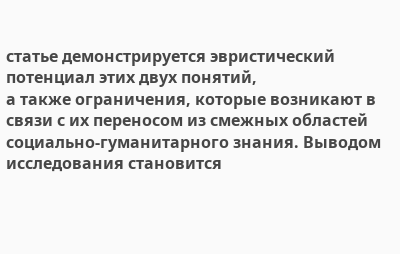статье демонстрируется эвристический потенциал этих двух понятий,
а также ограничения, которые возникают в связи с их переносом из смежных областей
социально-гуманитарного знания. Выводом исследования становится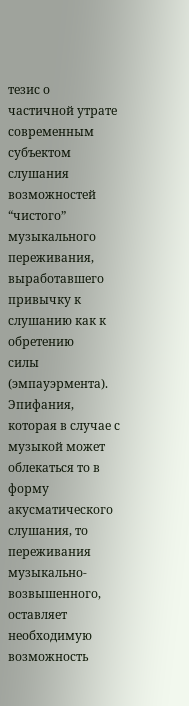тезис о
частичной утрате современным субъектом слушания возможностей “чистого”
музыкального переживания, выработавшего привычку к слушанию как к обретению
силы (эмпауэрмента). Эпифания, которая в случае с музыкой может облекаться то в
форму акусматического слушания, то переживания музыкально-возвышенного,
оставляет необходимую возможность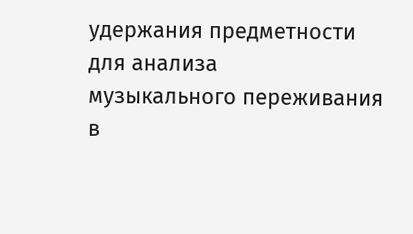удержания предметности для анализа
музыкального переживания в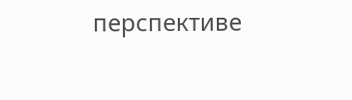перспективе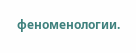феноменологии.